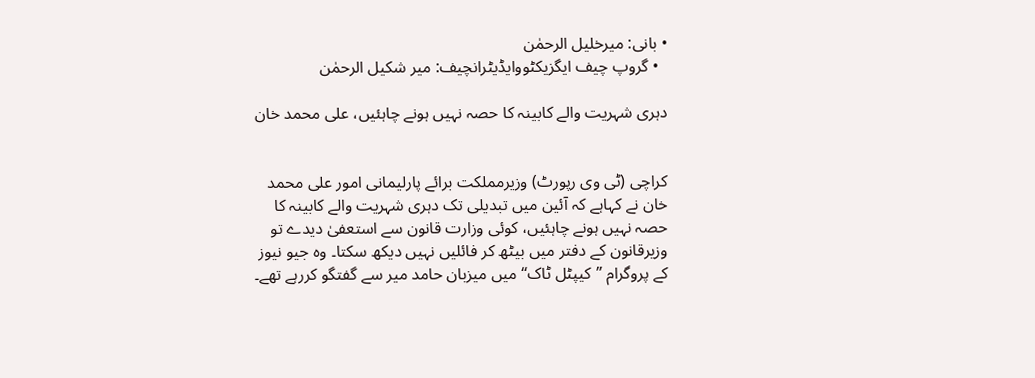• بانی: میرخلیل الرحمٰن
  • گروپ چیف ایگزیکٹووایڈیٹرانچیف: میر شکیل الرحمٰن

دہری شہریت والے کابینہ کا حصہ نہیں ہونے چاہئیں، علی محمد خان


کراچی (ٹی وی رپورٹ) وزیرمملکت برائے پارلیمانی امور علی محمد خان نے کہاہے کہ آئین میں تبدیلی تک دہری شہریت والے کابینہ کا حصہ نہیں ہونے چاہئیں، کوئی وزارت قانون سے استعفیٰ دیدے تو وزیرقانون کے دفتر میں بیٹھ کر فائلیں نہیں دیکھ سکتا۔ وہ جیو نیوز کے پروگرام ”کیپٹل ٹاک“ میں میزبان حامد میر سے گفتگو کررہے تھے۔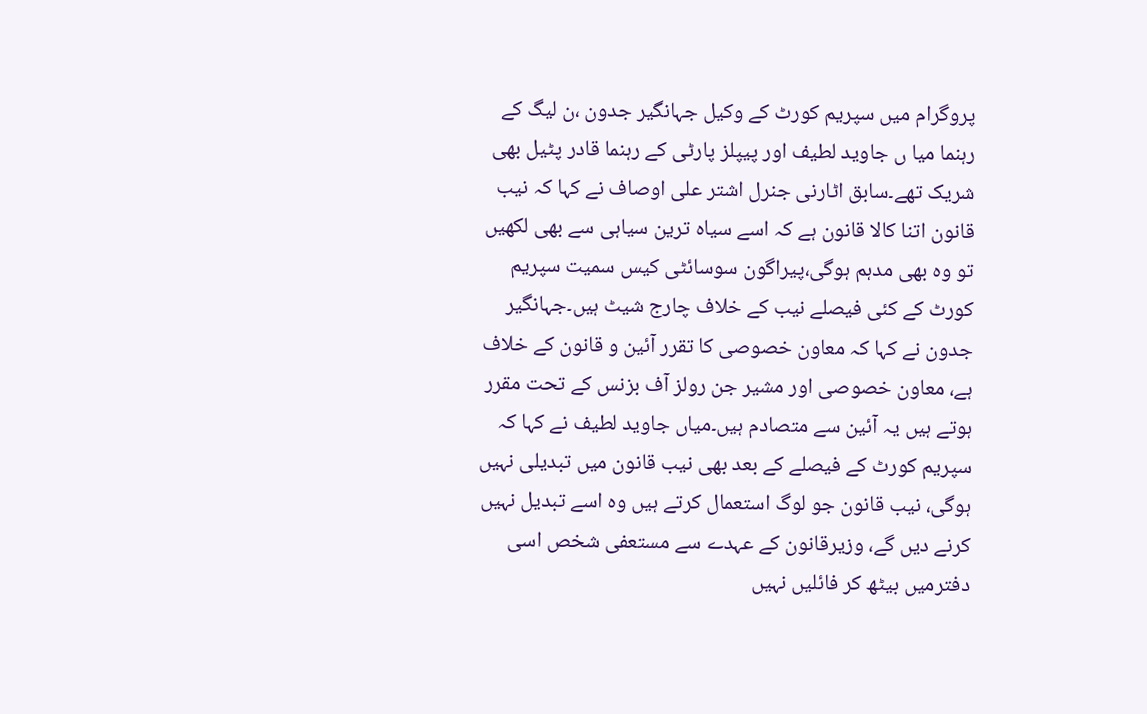پروگرام میں سپریم کورٹ کے وکیل جہانگیر جدون ،ن لیگ کے رہنما میا ں جاوید لطیف اور پیپلز پارٹی کے رہنما قادر پٹیل بھی شریک تھے۔سابق اٹارنی جنرل اشتر علی اوصاف نے کہا کہ نیب قانون اتنا کالا قانون ہے کہ اسے سیاہ ترین سیاہی سے بھی لکھیں تو وہ بھی مدہم ہوگی،پیراگون سوسائٹی کیس سمیت سپریم کورٹ کے کئی فیصلے نیب کے خلاف چارج شیٹ ہیں۔جہانگیر جدون نے کہا کہ معاون خصوصی کا تقرر آئین و قانون کے خلاف ہے، معاون خصوصی اور مشیر جن رولز آف بزنس کے تحت مقرر ہوتے ہیں یہ آئین سے متصادم ہیں۔میاں جاوید لطیف نے کہا کہ سپریم کورٹ کے فیصلے کے بعد بھی نیب قانون میں تبدیلی نہیں ہوگی، نیب قانون جو لوگ استعمال کرتے ہیں وہ اسے تبدیل نہیں کرنے دیں گے، وزیرقانون کے عہدے سے مستعفی شخص اسی دفترمیں بیٹھ کر فائلیں نہیں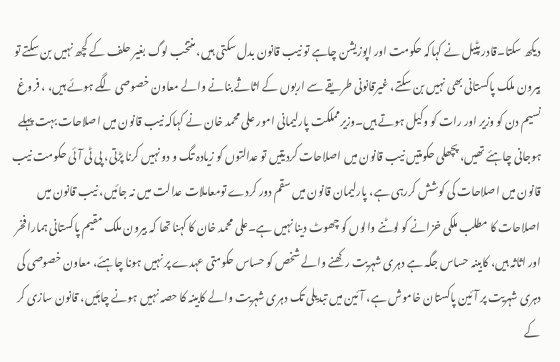دیکھ سکتا۔قادر پٹیل نے کہاکہ حکومت اور اپوزیشن چاہے تو نیب قانون بدل سکتی ہیں، منتخب لوگ بغیر حلف کے کچھ نہیں بن سکتے تو بیرون ملک پاکستانی بھی نہیں بن سکتے، غیرقانونی طریقے سے اربوں کے اثاثے بنانے والے معاون خصوصی لگے ہوئے ہیں، ، فروغ نسیم دن کو وزیر اور رات کو وکیل ہوتے ہیں۔وزیرمملکت پارلیمانی امور علی محمد خان نے کہاکہ نیب قانون میں اصلاحات بہت پہلے ہوجانی چاہئے تھیں، پچھلی حکومتیں نیب قانون میں اصلاحات کردیتیں تو عدالتوں کو زیادہ تگ و دو نہیں کرنا پڑتی، پی ٹی آئی حکومت نیب قانون میں اصلاحات کی کوشش کررہی ہے، پارلیمان قانون میں سقم دور کردے تومعاملات عدالت میں نہ جائیں، نیب قانون میں اصلاحات کا مطلب ملکی خزانے کو لوٹنے والوں کو چھوٹ دینا نہیں ہے۔علی محمد خان کا کہنا تھا کہ بیرون ملک مقیم پاکستانی ہمارا فخر اور اثاثہ ہیں، کابینہ حساس جگہ ہے دہری شہریت رکھنے والے شخص کو حساس حکومتی عہدے پر نہیں ہونا چاہئے، معاون خصوصی کی دہری شہریت پر آئین پاکستان خاموش ہے، آئین میں تبدیلی تک دہری شہریت والے کابینہ کا حصہ نہیں ہونے چاہئیں، قانون سازی کر کے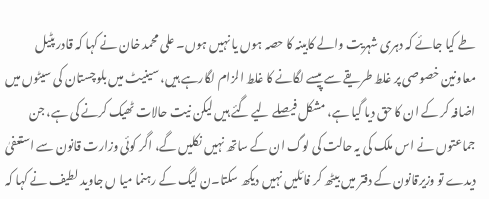طے کیا جائے کہ دہری شہریت والے کابینہ کا حصہ ہوں یا نہیں ہوں۔ علی محمد خان نے کہا کہ قادر پٹیل معاونین خصوصی پر غلط طریقے سے پیسے لگانے کا غلط الزام لگارہے ہیں، سینیٹ میں بلوچستان کی سیٹوں میں اضافہ کر کے ان کا حق دیا گیا ہے، مشکل فیصلے لیے گئے ہیں لیکن نیت حالات ٹھیک کرنے کی ہے، جن جماعتوں نے اس ملک کی یہ حالت کی لوگ ان کے ساتھ نہیں نکلیں گے، اگر کوئی وزارت قانون سے استعفیٰ دیدے تو وزیرقانون کے دفتر میں بیٹھ کر فائلیں نہیں دیکھ سکتا۔ن لیگ کے رہنما میا ں جاوید لطیف نے کہا کہ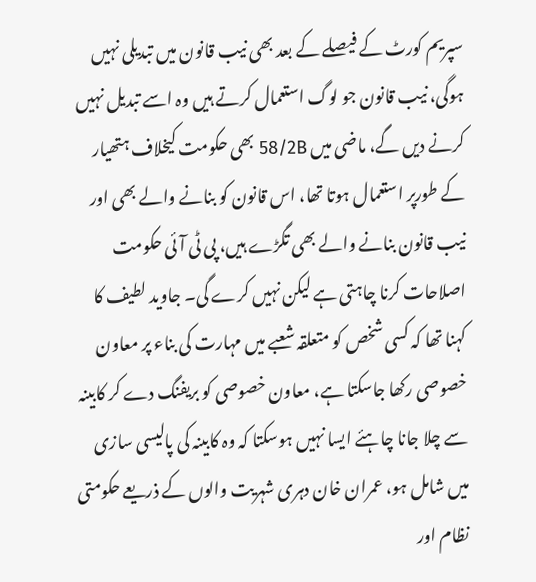سپریم کورٹ کے فیصلے کے بعد بھی نیب قانون میں تبدیلی نہیں ہوگی، نیب قانون جو لوگ استعمال کرتے ہیں وہ اسے تبدیل نہیں کرنے دیں گے، ماضی میں 58/2B بھی حکومت کیخلاف ہتھیار کے طورپر استعمال ہوتا تھا، اس قانون کو بنانے والے بھی اور نیب قانون بنانے والے بھی تگڑے ہیں، پی ٹی آئی حکومت اصلاحات کرنا چاہتی ہے لیکن نہیں کرے گی۔ جاوید لطیف کا کہنا تھا کہ کسی شخص کو متعلقہ شعبے میں مہارت کی بناء پر معاون خصوصی رکھا جاسکتا ہے، معاون خصوصی کو بریفنگ دے کر کابینہ سے چلا جانا چاہئے ایسا نہیں ہوسکتا کہ وہ کابینہ کی پالیسی سازی میں شامل ہو، عمران خان دہری شہریت والوں کے ذریعے حکومتی نظام اور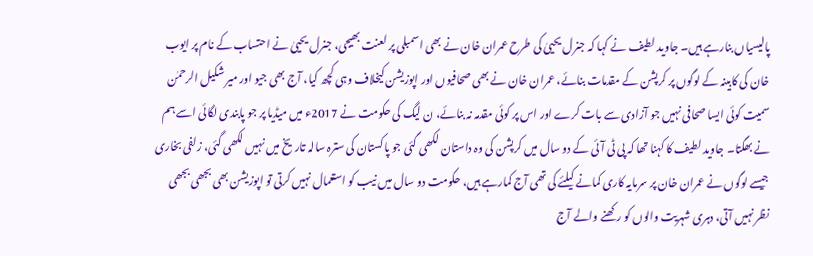پالیسیاں بنارہے ہیں۔ جاوید لطیف نے کہا کہ جنرل یحییٰ کی طرح عمران خان نے بھی اسمبلی پر لعنت بھیجی، جنرل یحییٰ نے احتساب کے نام پر ایوب خان کی کابینہ کے لوگوں پر کرپشن کے مقدمات بنائے، عمران خان نے بھی صحافیوں اور اپوزیشن کیخلاف وہی کچھ کیا، آج بھی جیو اور میر شکیل الرحمٰن سمیت کوئی ایسا صحافی نہیں جو آزادی سے بات کرے اور اس پر کوئی مقدمہ نہ بنائے، ن لیگ کی حکومت نے 2017ء میں میڈیا پر جو پابندی لگائی اسے ہم نے بھگتا۔ جاوید لطیف کا کہنا تھا کہ پی ٹی آئی کے دو سال میں کرپشن کی وہ داستان لکھی گئی جو پاکستان کی سترہ سالہ تاریخ میں نہیں لکھی گئی، زلفی بخاری جیسے لوگوں نے عمران خان پر سرمایہ کاری کمانے کیلئے کی تھی آج کمارہے ہیں، حکومت دو سال میں نیب کو استعمال نہیں کرتی تو اپوزیشن بھی بجھی بجھی نظر نہیں آتی، دہری شہریت والوں کو رکھنے والے آج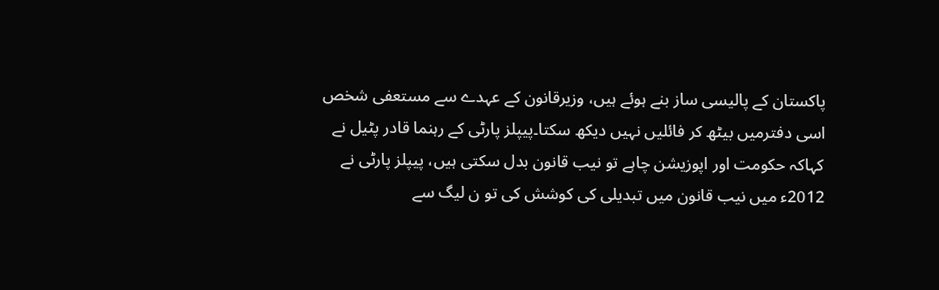پاکستان کے پالیسی ساز بنے ہوئے ہیں، وزیرقانون کے عہدے سے مستعفی شخص اسی دفترمیں بیٹھ کر فائلیں نہیں دیکھ سکتا۔پیپلز پارٹی کے رہنما قادر پٹیل نے کہاکہ حکومت اور اپوزیشن چاہے تو نیب قانون بدل سکتی ہیں، پیپلز پارٹی نے 2012ء میں نیب قانون میں تبدیلی کی کوشش کی تو ن لیگ سے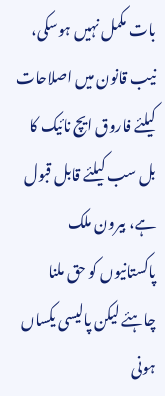بات مکمل نہیں ہوسکی، نیب قانون میں اصلاحات کیلئے فاروق ایچ نائیک کا بل سب کیلئے قابل قبول ہے، بیرون ملک پاکستانیوں کو حق ملنا چاہئے لیکن پالیسی یکساں ہونی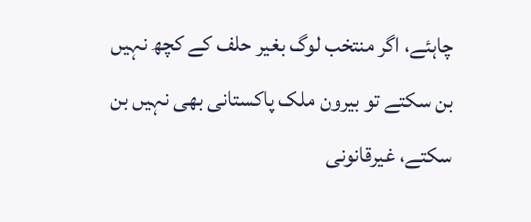چاہئے، اگر منتخب لوگ بغیر حلف کے کچھ نہیں بن سکتے تو بیرون ملک پاکستانی بھی نہیں بن سکتے، غیرقانونی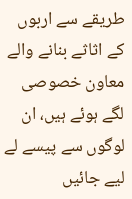طریقے سے اربوں کے اثاثے بنانے والے معاون خصوصی لگے ہوئے ہیں، ان لوگوں سے پیسے لے لیے جائیں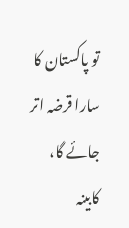تو پاکستان کا سارا قرضہ اتر جائے گا، کابینہ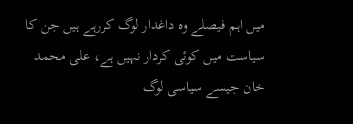میں اہم فیصلے وہ داغدار لوگ کررہے ہیں جن کا سیاست میں کوئی کردار نہیں ہے، علی محمد خان جیسے سیاسی لوگ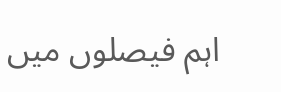اہم فیصلوں میں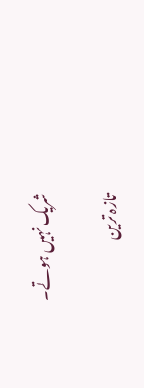شریک نہیں ہوتے۔

تازہ ترین